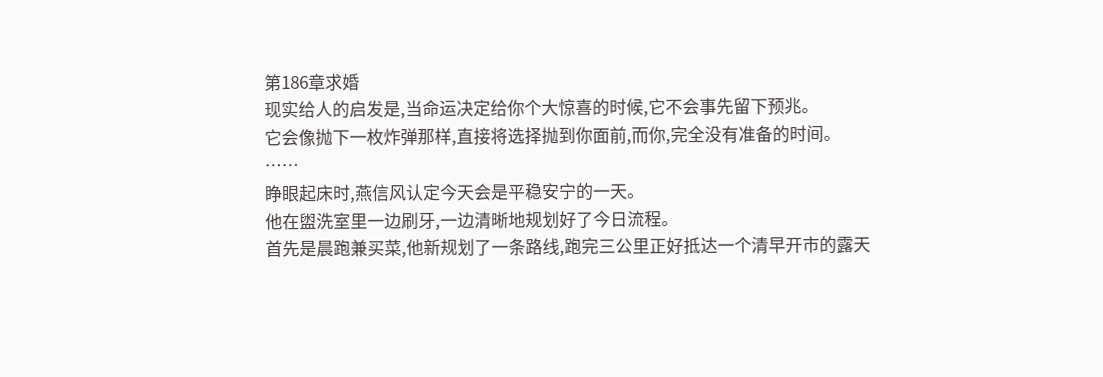第186章求婚
现实给人的启发是,当命运决定给你个大惊喜的时候,它不会事先留下预兆。
它会像抛下一枚炸弹那样,直接将选择抛到你面前,而你,完全没有准备的时间。
……
睁眼起床时,燕信风认定今天会是平稳安宁的一天。
他在盥洗室里一边刷牙,一边清晰地规划好了今日流程。
首先是晨跑兼买菜,他新规划了一条路线,跑完三公里正好抵达一个清早开市的露天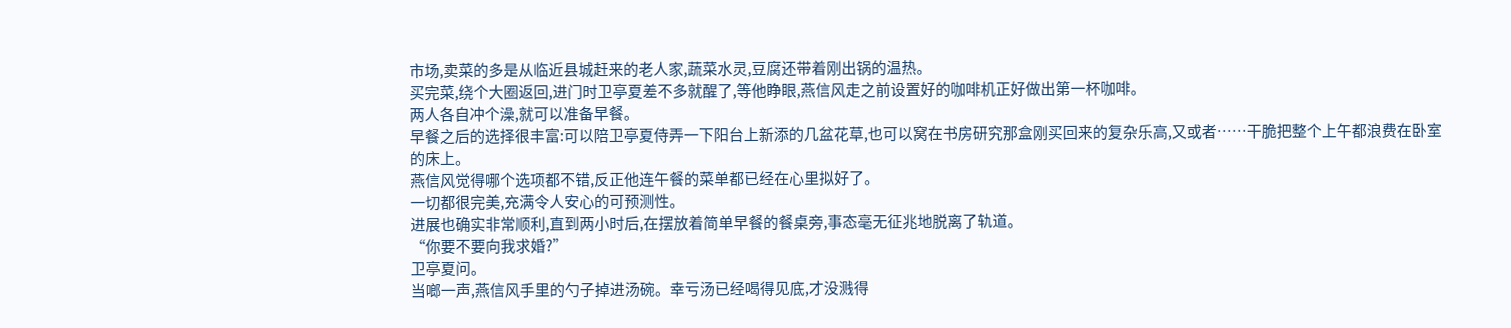市场,卖菜的多是从临近县城赶来的老人家,蔬菜水灵,豆腐还带着刚出锅的温热。
买完菜,绕个大圈返回,进门时卫亭夏差不多就醒了,等他睁眼,燕信风走之前设置好的咖啡机正好做出第一杯咖啡。
两人各自冲个澡,就可以准备早餐。
早餐之后的选择很丰富:可以陪卫亭夏侍弄一下阳台上新添的几盆花草,也可以窝在书房研究那盒刚买回来的复杂乐高,又或者……干脆把整个上午都浪费在卧室的床上。
燕信风觉得哪个选项都不错,反正他连午餐的菜单都已经在心里拟好了。
一切都很完美,充满令人安心的可预测性。
进展也确实非常顺利,直到两小时后,在摆放着简单早餐的餐桌旁,事态毫无征兆地脱离了轨道。
“你要不要向我求婚?”
卫亭夏问。
当啷一声,燕信风手里的勺子掉进汤碗。幸亏汤已经喝得见底,才没溅得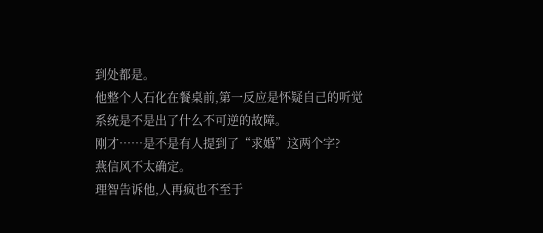到处都是。
他整个人石化在餐桌前,第一反应是怀疑自己的听觉系统是不是出了什么不可逆的故障。
刚才……是不是有人提到了“求婚”这两个字?
燕信风不太确定。
理智告诉他,人再疯也不至于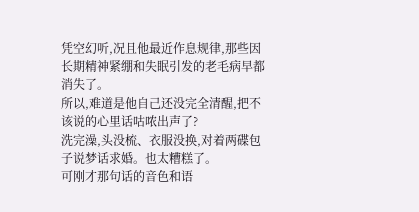凭空幻听,况且他最近作息规律,那些因长期精神紧绷和失眠引发的老毛病早都消失了。
所以,难道是他自己还没完全清醒,把不该说的心里话咕哝出声了?
洗完澡,头没梳、衣服没换,对着两碟包子说梦话求婚。也太糟糕了。
可刚才那句话的音色和语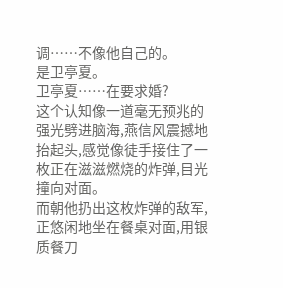调……不像他自己的。
是卫亭夏。
卫亭夏……在要求婚?
这个认知像一道毫无预兆的强光劈进脑海,燕信风震撼地抬起头,感觉像徒手接住了一枚正在滋滋燃烧的炸弹,目光撞向对面。
而朝他扔出这枚炸弹的敌军,正悠闲地坐在餐桌对面,用银质餐刀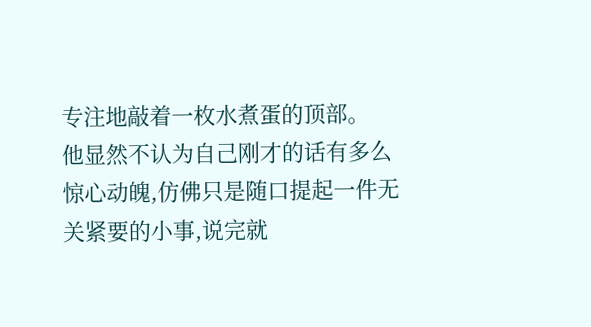专注地敲着一枚水煮蛋的顶部。
他显然不认为自己刚才的话有多么惊心动魄,仿佛只是随口提起一件无关紧要的小事,说完就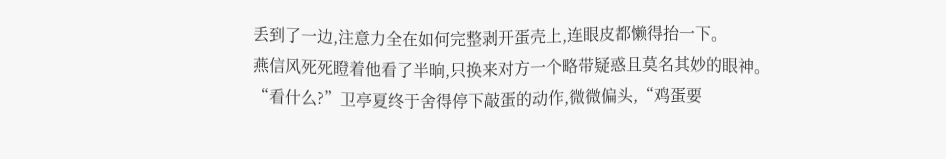丢到了一边,注意力全在如何完整剥开蛋壳上,连眼皮都懒得抬一下。
燕信风死死瞪着他看了半晌,只换来对方一个略带疑惑且莫名其妙的眼神。
“看什么?”卫亭夏终于舍得停下敲蛋的动作,微微偏头,“鸡蛋要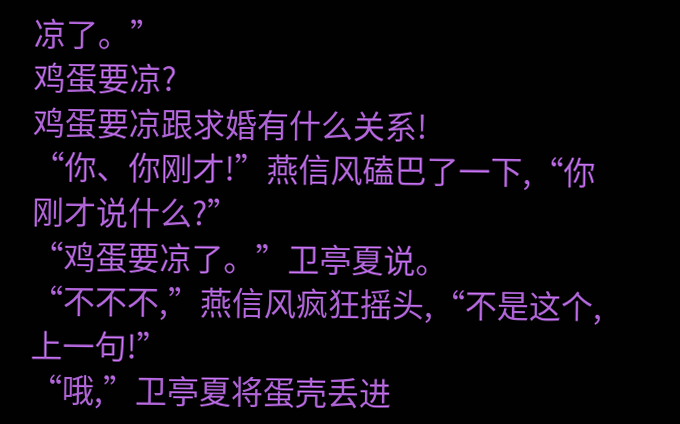凉了。”
鸡蛋要凉?
鸡蛋要凉跟求婚有什么关系!
“你、你刚才!”燕信风磕巴了一下,“你刚才说什么?”
“鸡蛋要凉了。”卫亭夏说。
“不不不,”燕信风疯狂摇头,“不是这个,上一句!”
“哦,”卫亭夏将蛋壳丢进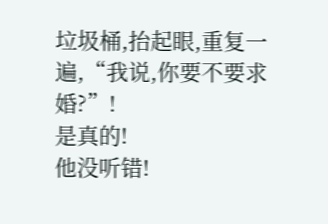垃圾桶,抬起眼,重复一遍,“我说,你要不要求婚?”!
是真的!
他没听错!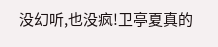没幻听,也没疯!卫亭夏真的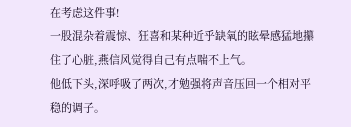在考虑这件事!
一股混杂着震惊、狂喜和某种近乎缺氧的眩晕感猛地攥住了心脏,燕信风觉得自己有点喘不上气。
他低下头,深呼吸了两次,才勉强将声音压回一个相对平稳的调子。